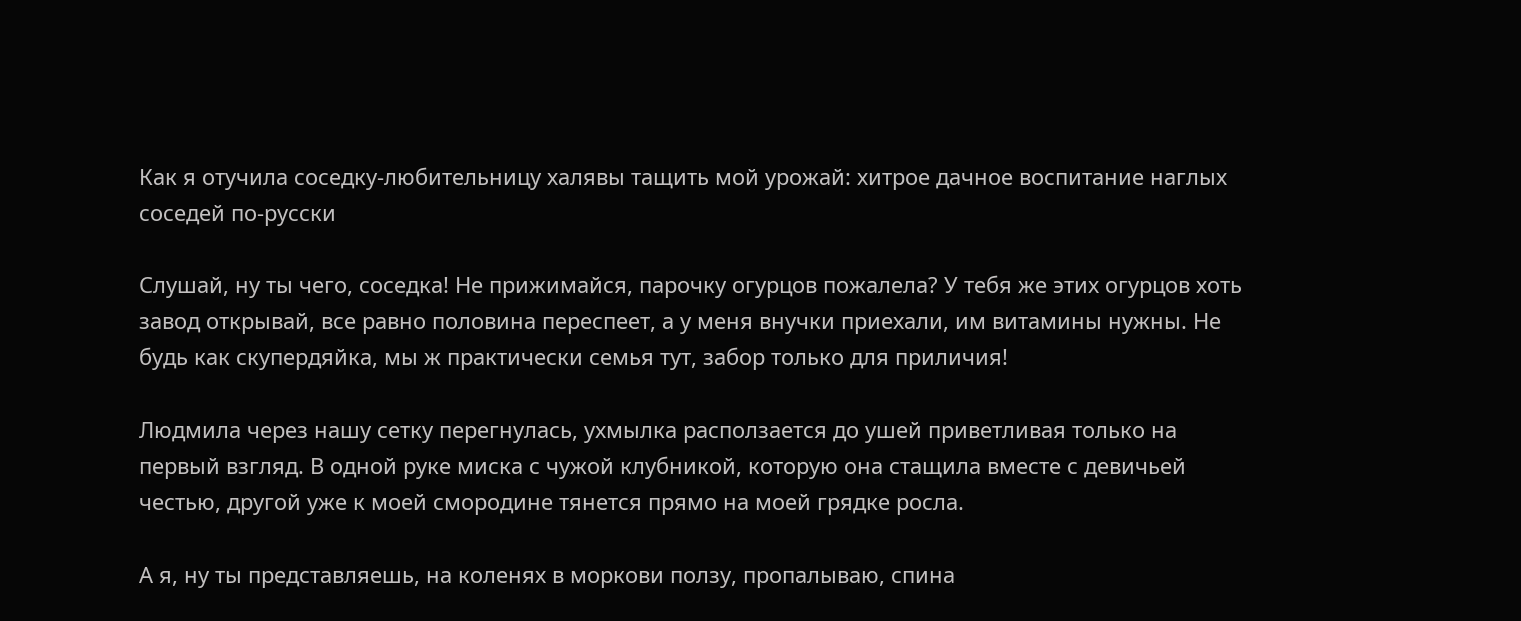Как я отучила соседку-любительницу халявы тащить мой урожай: хитрое дачное воспитание наглых соседей по-русски

Слушай, ну ты чего, соседка! Не прижимайся, парочку огурцов пожалела? У тебя же этих огурцов хоть завод открывай, все равно половина переспеет, а у меня внучки приехали, им витамины нужны. Не будь как скупердяйка, мы ж практически семья тут, забор только для приличия!

Людмила через нашу сетку перегнулась, ухмылка расползается до ушей приветливая только на первый взгляд. В одной руке миска с чужой клубникой, которую она стащила вместе с девичьей честью, другой уже к моей смородине тянется прямо на моей грядке росла.

А я, ну ты представляешь, на коленях в моркови ползу, пропалываю, спина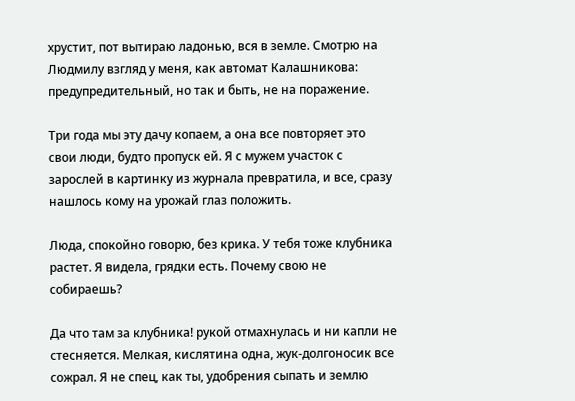хрустит, пот вытираю ладонью, вся в земле. Смотрю на Людмилу взгляд у меня, как автомат Калашникова: предупредительный, но так и быть, не на поражение.

Три года мы эту дачу копаем, а она все повторяет это свои люди, будто пропуск ей. Я с мужем участок с зарослей в картинку из журнала превратила, и все, сразу нашлось кому на урожай глаз положить.

Люда, спокойно говорю, без крика. У тебя тоже клубника растет. Я видела, грядки есть. Почему свою не собираешь?

Да что там за клубника! рукой отмахнулась и ни капли не стесняется. Мелкая, кислятина одна, жук-долгоносик все сожрал. Я не спец, как ты, удобрения сыпать и землю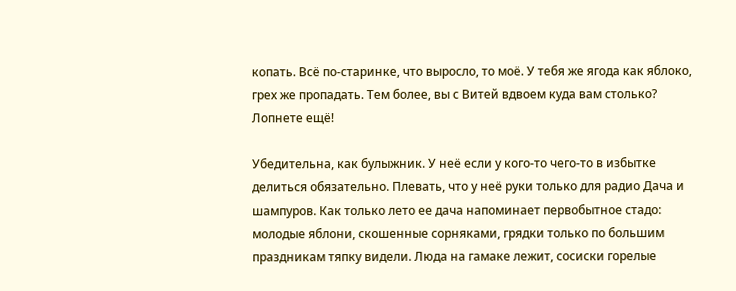копать. Всё по-старинке, что выросло, то моё. У тебя же ягода как яблоко, грех же пропадать. Тем более, вы с Витей вдвоем куда вам столько? Лопнете ещё!

Убедительна, как булыжник. У неё если у кого-то чего-то в избытке делиться обязательно. Плевать, что у неё руки только для радио Дача и шампуров. Как только лето ее дача напоминает первобытное стадо: молодые яблони, скошенные сорняками, грядки только по большим праздникам тяпку видели. Люда на гамаке лежит, сосиски горелые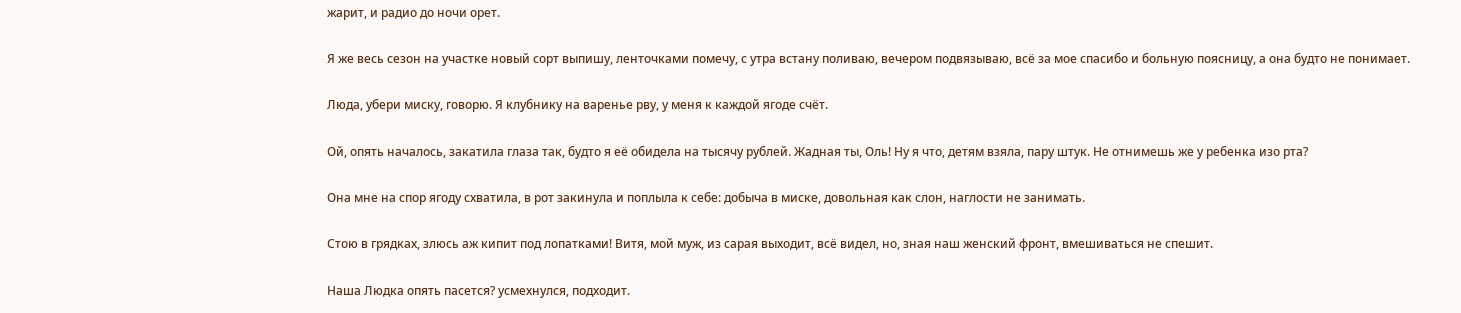жарит, и радио до ночи орет.

Я же весь сезон на участке новый сорт выпишу, ленточками помечу, с утра встану поливаю, вечером подвязываю, всё за мое спасибо и больную поясницу, а она будто не понимает.

Люда, убери миску, говорю. Я клубнику на варенье рву, у меня к каждой ягоде счёт.

Ой, опять началось, закатила глаза так, будто я её обидела на тысячу рублей. Жадная ты, Оль! Ну я что, детям взяла, пару штук. Не отнимешь же у ребенка изо рта?

Она мне на спор ягоду схватила, в рот закинула и поплыла к себе: добыча в миске, довольная как слон, наглости не занимать.

Стою в грядках, злюсь аж кипит под лопатками! Витя, мой муж, из сарая выходит, всё видел, но, зная наш женский фронт, вмешиваться не спешит.

Наша Людка опять пасется? усмехнулся, подходит.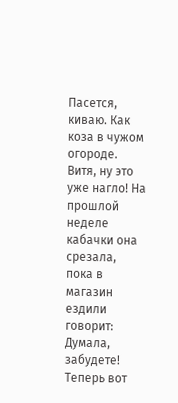Пасется, киваю. Как коза в чужом огороде. Витя, ну это уже нагло! На прошлой неделе кабачки она срезала, пока в магазин ездили говорит: Думала, забудете! Теперь вот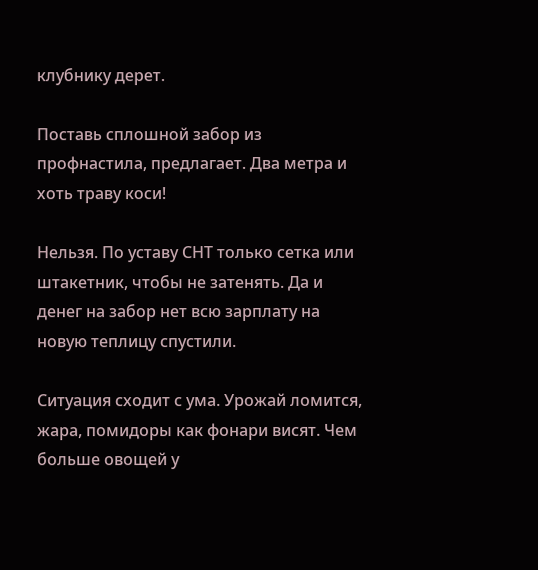клубнику дерет.

Поставь сплошной забор из профнастила, предлагает. Два метра и хоть траву коси!

Нельзя. По уставу СНТ только сетка или штакетник, чтобы не затенять. Да и денег на забор нет всю зарплату на новую теплицу спустили.

Ситуация сходит с ума. Урожай ломится, жара, помидоры как фонари висят. Чем больше овощей у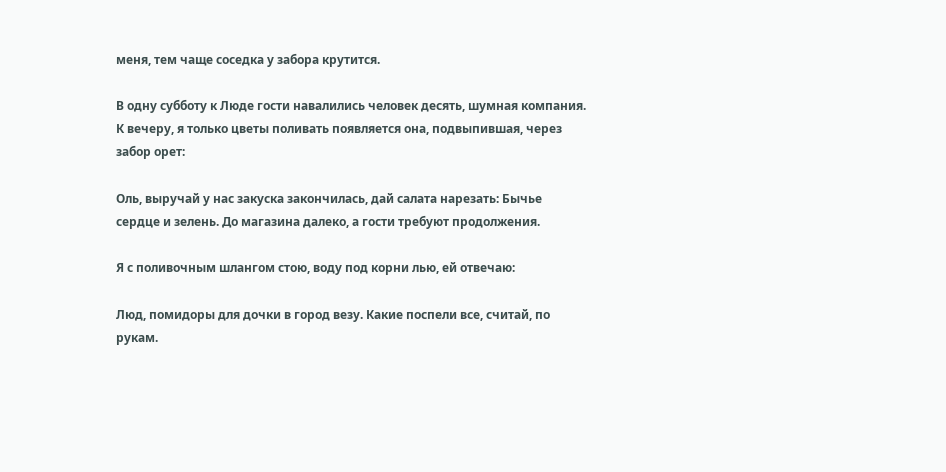меня, тем чаще соседка у забора крутится.

В одну субботу к Люде гости навалились человек десять, шумная компания. К вечеру, я только цветы поливать появляется она, подвыпившая, через забор орет:

Оль, выручай у нас закуска закончилась, дай салата нарезать: Бычье сердце и зелень. До магазина далеко, а гости требуют продолжения.

Я с поливочным шлангом стою, воду под корни лью, ей отвечаю:

Люд, помидоры для дочки в город везу. Какие поспели все, считай, по рукам.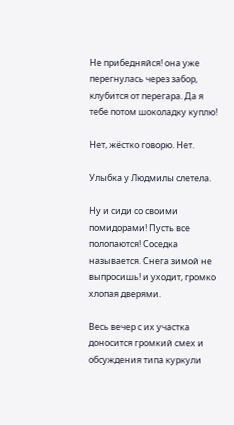Не прибедняйся! она уже перегнулась через забор, клубится от перегара. Да я тебе потом шоколадку куплю!

Нет, жёстко говорю. Нет.

Улыбка у Людмилы слетела.

Ну и сиди со своими помидорами! Пусть все полопаются! Соседка называется. Снега зимой не выпросишь! и уходит, громко хлопая дверями.

Весь вечер с их участка доносится громкий смех и обсуждения типа куркули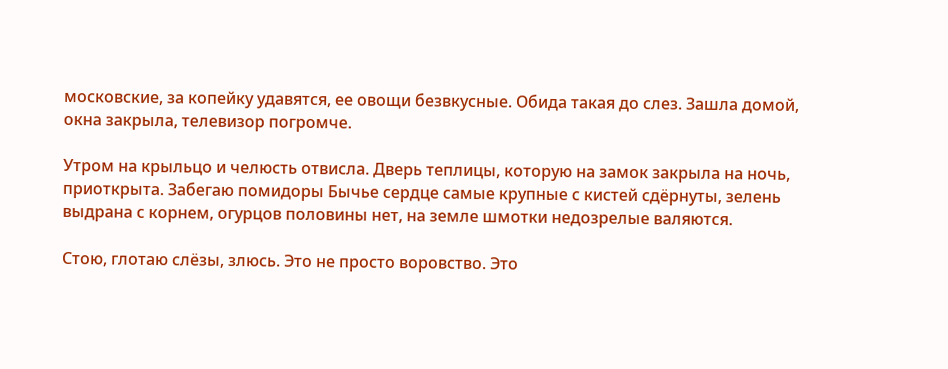московские, за копейку удавятся, ее овощи безвкусные. Обида такая до слез. Зашла домой, окна закрыла, телевизор погромче.

Утром на крыльцо и челюсть отвисла. Дверь теплицы, которую на замок закрыла на ночь, приоткрыта. Забегаю помидоры Бычье сердце самые крупные с кистей сдёрнуты, зелень выдрана с корнем, огурцов половины нет, на земле шмотки недозрелые валяются.

Стою, глотаю слёзы, злюсь. Это не просто воровство. Это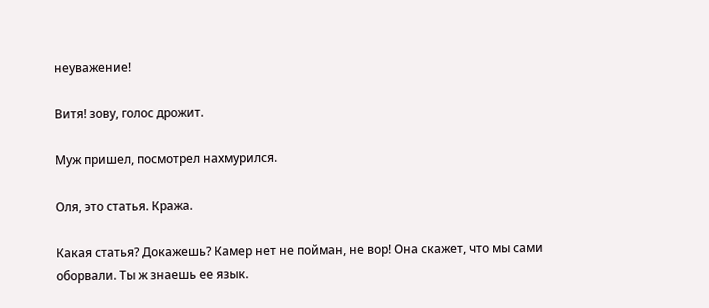неуважение!

Витя! зову, голос дрожит.

Муж пришел, посмотрел нахмурился.

Оля, это статья. Кража.

Какая статья? Докажешь? Камер нет не пойман, не вор! Она скажет, что мы сами оборвали. Ты ж знаешь ее язык.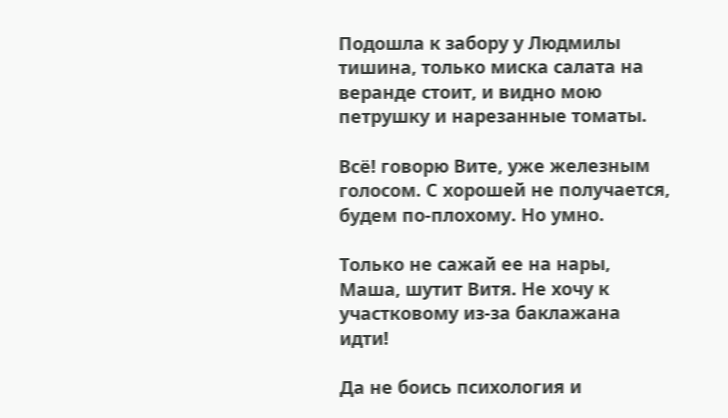Подошла к забору у Людмилы тишина, только миска салата на веранде стоит, и видно мою петрушку и нарезанные томаты.

Всё! говорю Вите, уже железным голосом. С хорошей не получается, будем по-плохому. Но умно.

Только не сажай ее на нары, Маша, шутит Витя. Не хочу к участковому из-за баклажана идти!

Да не боись психология и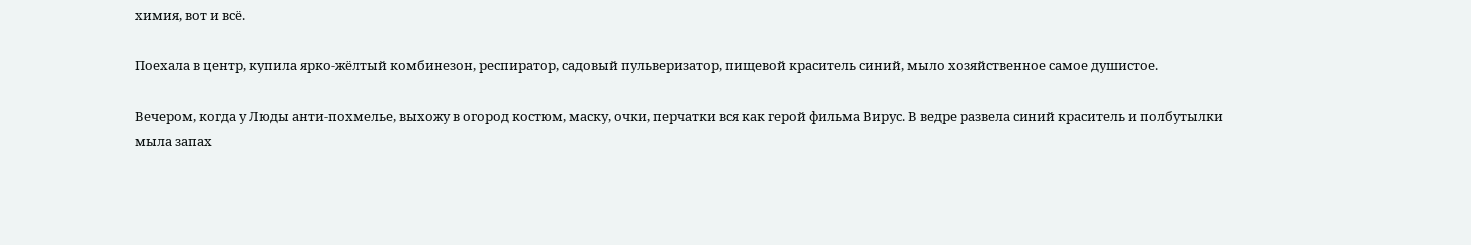химия, вот и всё.

Поехала в центр, купила ярко-жёлтый комбинезон, респиратор, садовый пульверизатор, пищевой краситель синий, мыло хозяйственное самое душистое.

Вечером, когда у Люды анти-похмелье, выхожу в огород костюм, маску, очки, перчатки вся как герой фильма Вирус. В ведре развела синий краситель и полбутылки мыла запах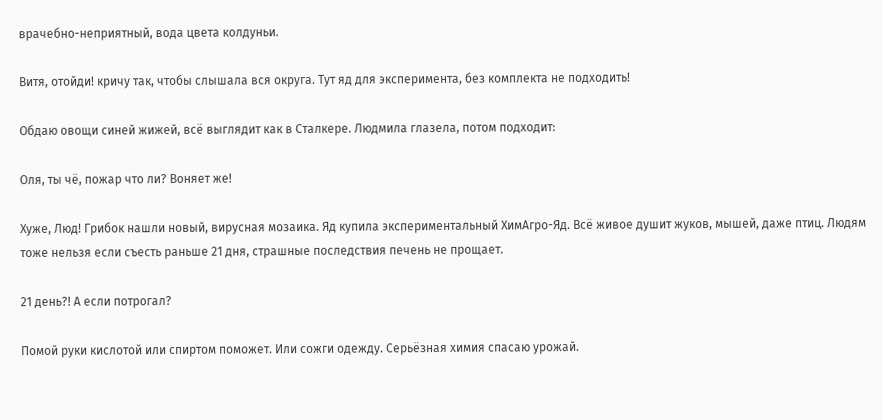врачебно-неприятный, вода цвета колдуньи.

Витя, отойди! кричу так, чтобы слышала вся округа. Тут яд для эксперимента, без комплекта не подходить!

Обдаю овощи синей жижей, всё выглядит как в Сталкере. Людмила глазела, потом подходит:

Оля, ты чё, пожар что ли? Воняет же!

Хуже, Люд! Грибок нашли новый, вирусная мозаика. Яд купила экспериментальный ХимАгро-Яд. Всё живое душит жуков, мышей, даже птиц. Людям тоже нельзя если съесть раньше 21 дня, страшные последствия печень не прощает.

21 день?! А если потрогал?

Помой руки кислотой или спиртом поможет. Или сожги одежду. Серьёзная химия спасаю урожай.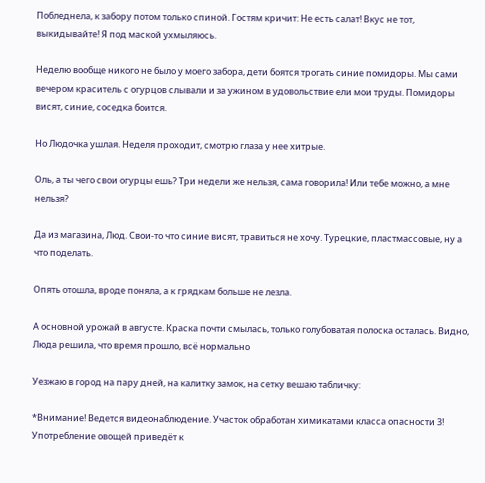Побледнела, к забору потом только спиной. Гостям кричит: Не есть салат! Вкус не тот, выкидывайте! Я под маской ухмыляюсь.

Неделю вообще никого не было у моего забора, дети боятся трогать синие помидоры. Мы сами вечером краситель с огурцов слывали и за ужином в удовольствие ели мои труды. Помидоры висят, синие, соседка боится.

Но Людочка ушлая. Неделя проходит, смотрю глаза у нее хитрые.

Оль, а ты чего свои огурцы ешь? Три недели же нельзя, сама говорила! Или тебе можно, а мне нельзя?

Да из магазина, Люд. Свои-то что синие висят, травиться не хочу. Турецкие, пластмассовые, ну а что поделать.

Опять отошла, вроде поняла, а к грядкам больше не лезла.

А основной урожай в августе. Краска почти смылась, только голубоватая полоска осталась. Видно, Люда решила, что время прошло, всё нормально

Уезжаю в город на пару дней, на калитку замок, на сетку вешаю табличку:

*Внимание! Ведется видеонаблюдение. Участок обработан химикатами класса опасности 3! Употребление овощей приведёт к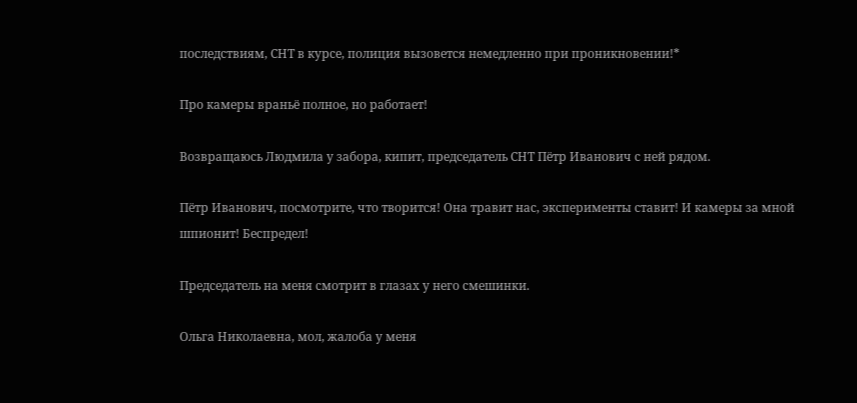последствиям, СНТ в курсе, полиция вызовется немедленно при проникновении!*

Про камеры враньё полное, но работает!

Возвращаюсь Людмила у забора, кипит, председатель СНТ Пётр Иванович с ней рядом.

Пётр Иванович, посмотрите, что творится! Она травит нас, эксперименты ставит! И камеры за мной шпионит! Беспредел!

Председатель на меня смотрит в глазах у него смешинки.

Ольга Николаевна, мол, жалоба у меня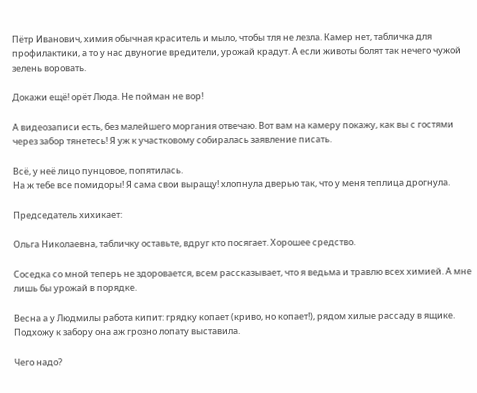Пётр Иванович, химия обычная краситель и мыло, чтобы тля не лезла. Камер нет, табличка для профилактики, а то у нас двуногие вредители, урожай крадут. А если животы болят так нечего чужой зелень воровать.

Докажи ещё! орёт Люда. Не пойман не вор!

А видеозаписи есть, без малейшего моргания отвечаю. Вот вам на камеру покажу, как вы с гостями через забор тянетесь! Я уж к участковому собиралась заявление писать.

Всё, у неё лицо пунцовое, попятилась.
На ж тебе все помидоры! Я сама свои выращу! хлопнула дверью так, что у меня теплица дрогнула.

Председатель хихикает:

Ольга Николаевна, табличку оставьте, вдруг кто посягает. Хорошее средство.

Соседка со мной теперь не здоровается, всем рассказывает, что я ведьма и травлю всех химией. А мне лишь бы урожай в порядке.

Весна а у Людмилы работа кипит: грядку копает (криво, но копает!), рядом хилые рассаду в ящике. Подхожу к забору она аж грозно лопату выставила.

Чего надо?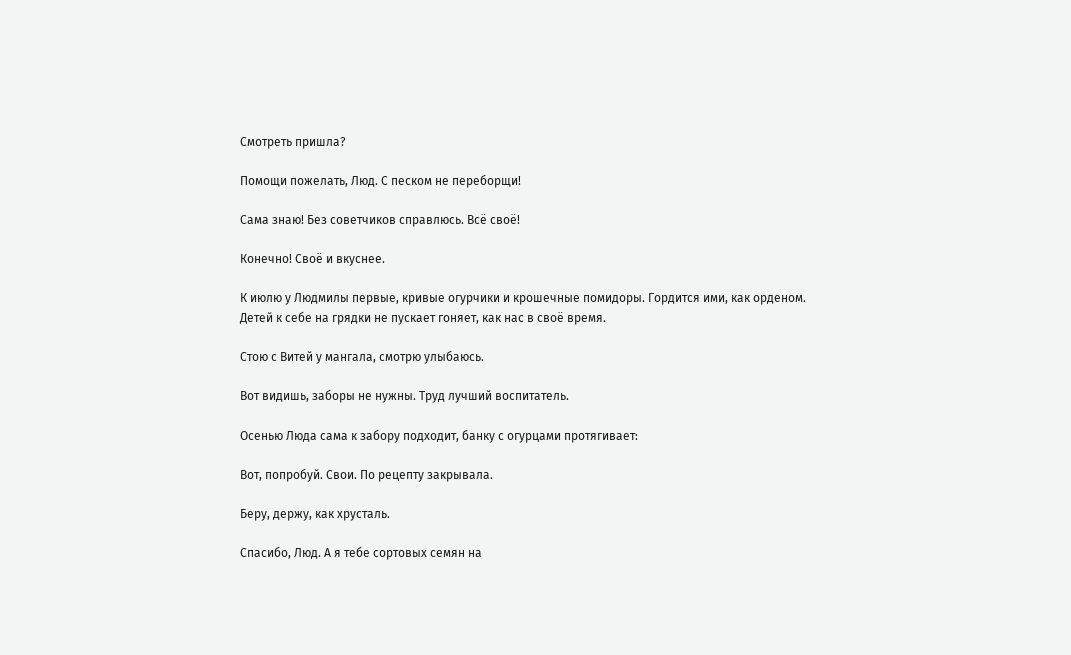Смотреть пришла?

Помощи пожелать, Люд. С песком не переборщи!

Сама знаю! Без советчиков справлюсь. Всё своё!

Конечно! Своё и вкуснее.

К июлю у Людмилы первые, кривые огурчики и крошечные помидоры. Гордится ими, как орденом. Детей к себе на грядки не пускает гоняет, как нас в своё время.

Стою с Витей у мангала, смотрю улыбаюсь.

Вот видишь, заборы не нужны. Труд лучший воспитатель.

Осенью Люда сама к забору подходит, банку с огурцами протягивает:

Вот, попробуй. Свои. По рецепту закрывала.

Беру, держу, как хрусталь.

Спасибо, Люд. А я тебе сортовых семян на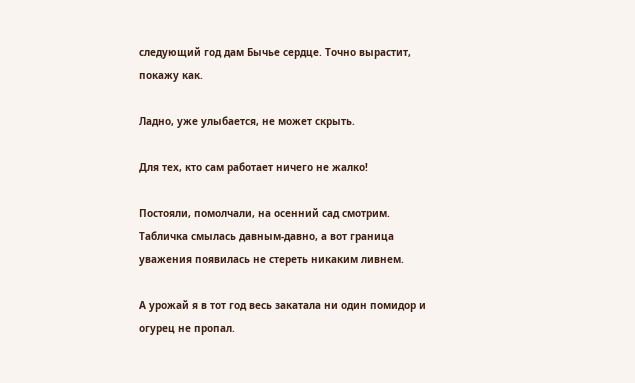следующий год дам Бычье сердце. Точно вырастит, покажу как.

Ладно, уже улыбается, не может скрыть.

Для тех, кто сам работает ничего не жалко!

Постояли, помолчали, на осенний сад смотрим. Табличка смылась давным-давно, а вот граница уважения появилась не стереть никаким ливнем.

А урожай я в тот год весь закатала ни один помидор и огурец не пропал.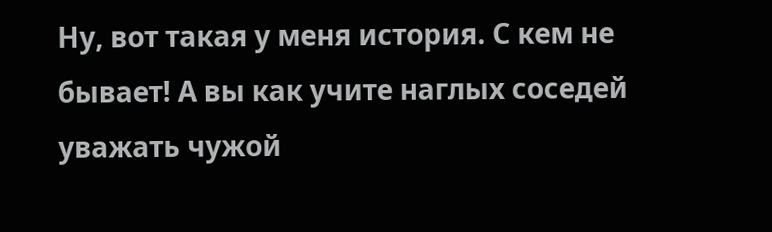Ну, вот такая у меня история. С кем не бывает! А вы как учите наглых соседей уважать чужой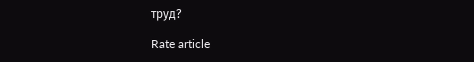труд?

Rate article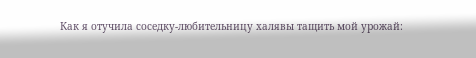Как я отучила соседку-любительницу халявы тащить мой урожай: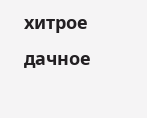хитрое дачное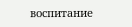воспитание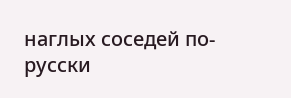наглых соседей по-русски